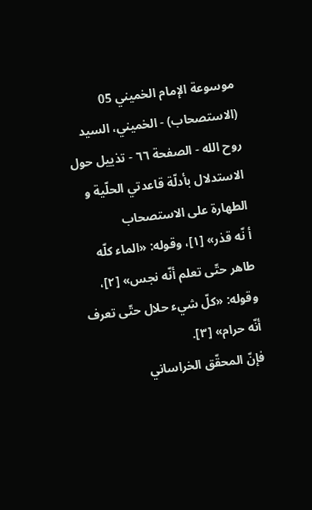موسوعة الإمام الخميني 05 (الاستصحاب) - الخميني، السيد روح الله - الصفحة ٦٦ - تذييل حول الاستدلال بأدلّة قاعدتي الحلّية و الطهارة على الاستصحاب
أ نّه قذر» [١]، وقوله: «الماء كلّه طاهر حتّى تعلم أنّه نجس» [٢]، وقوله: «كلّ شيء حلال حتّى تعرف أنّه حرام» [٣].
فإنّ المحقّق الخراساني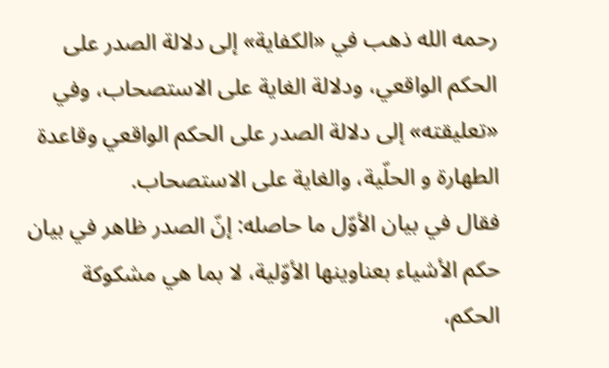رحمه الله ذهب في «الكفاية» إلى دلالة الصدر على الحكم الواقعي، ودلالة الغاية على الاستصحاب، وفي «تعليقته» إلى دلالة الصدر على الحكم الواقعي وقاعدة الطهارة و الحلّية، والغاية على الاستصحاب.
فقال في بيان الأوّل ما حاصله: إنّ الصدر ظاهر في بيان حكم الأشياء بعناوينها الأوّلية، لا بما هي مشكوكة الحكم،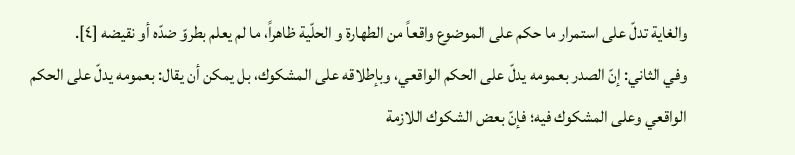والغاية تدلّ على استمرار ما حكم على الموضوع واقعاً من الطهارة و الحلّية ظاهراً، ما لم يعلم بطروّ ضدّه أو نقيضه [٤].
وفي الثاني: إنّ الصدر بعمومه يدلّ على الحكم الواقعي، وبإطلاقه على المشكوك، بل يمكن أن يقال: بعمومه يدلّ على الحكم الواقعي وعلى المشكوك فيه؛ فإنّ بعض الشكوك اللازمة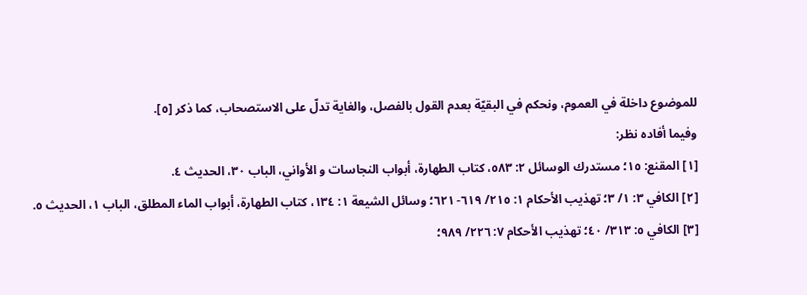للموضوع داخلة في العموم، ونحكم في البقيّة بعدم القول بالفصل، والغاية تدلّ على الاستصحاب، كما ذكر [٥].
وفيما أفاده نظر:
[١] المقنع: ١٥؛ مستدرك الوسائل ٢: ٥٨٣، كتاب الطهارة، أبواب النجاسات و الأواني، الباب ٣٠، الحديث ٤.
[٢] الكافي ٣: ١/ ٣؛ تهذيب الأحكام ١: ٢١٥/ ٦١٩- ٦٢١؛ وسائل الشيعة ١: ١٣٤، كتاب الطهارة، أبواب الماء المطلق، الباب ١، الحديث ٥.
[٣] الكافي ٥: ٣١٣/ ٤٠؛ تهذيب الأحكام ٧: ٢٢٦/ ٩٨٩؛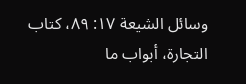وسائل الشيعة ١٧: ٨٩، كتاب التجارة، أبواب ما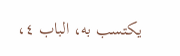يكتسب به، الباب ٤،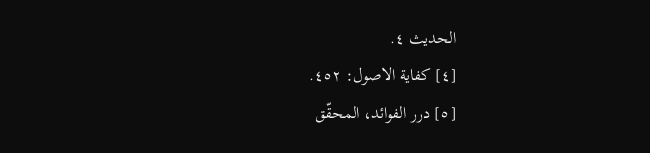الحديث ٤.
[٤] كفاية الاصول: ٤٥٢.
[٥] درر الفوائد، المحقّق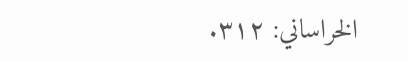الخراساني: ٣١٢.